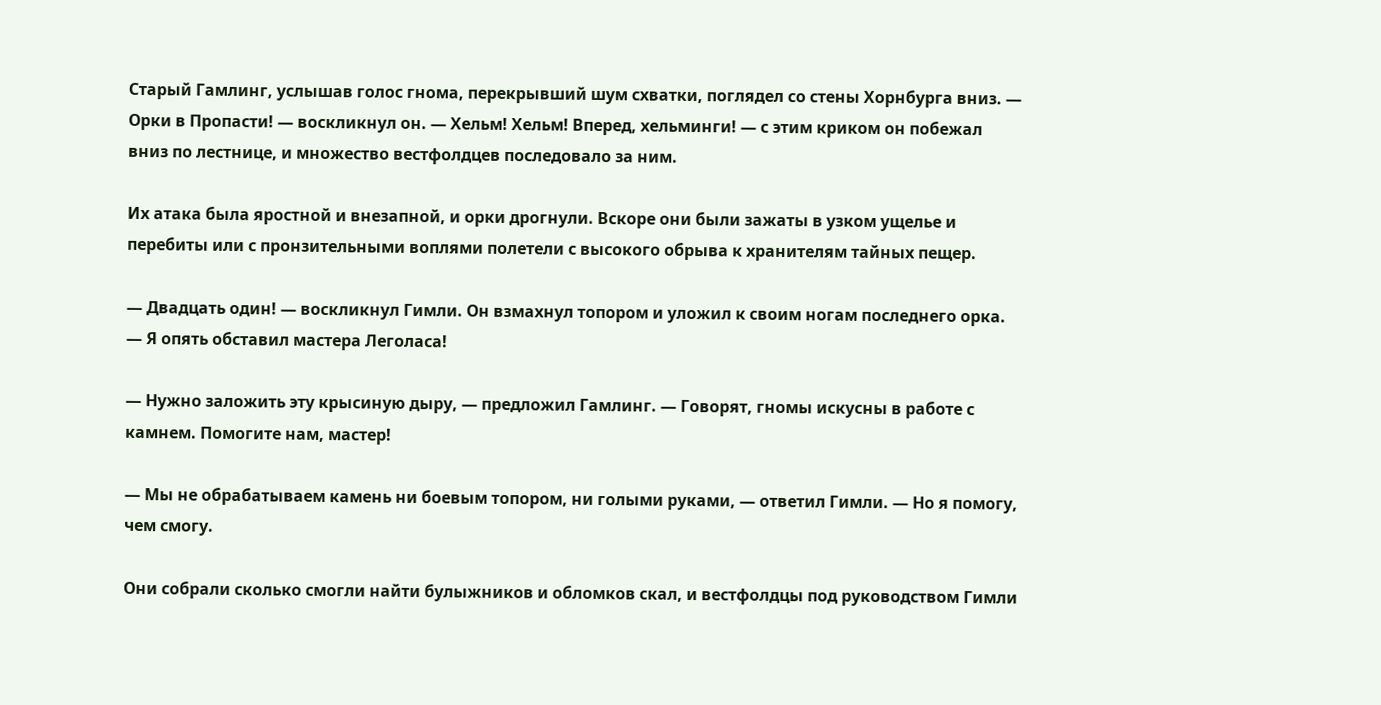Старый Гамлинг, услышав голос гнома, перекрывший шум схватки, поглядел со стены Хорнбурга вниз. — Орки в Пропасти! — воскликнул он. — Хельм! Хельм! Вперед, хельминги! — с этим криком он побежал вниз по лестнице, и множество вестфолдцев последовало за ним.

Их атака была яростной и внезапной, и орки дрогнули. Вскоре они были зажаты в узком ущелье и перебиты или с пронзительными воплями полетели с высокого обрыва к хранителям тайных пещер.

— Двадцать один! — воскликнул Гимли. Он взмахнул топором и уложил к своим ногам последнего орка. — Я опять обставил мастера Леголаса!

— Нужно заложить эту крысиную дыру, — предложил Гамлинг. — Говорят, гномы искусны в работе с камнем. Помогите нам, мастер!

— Мы не обрабатываем камень ни боевым топором, ни голыми руками, — ответил Гимли. — Но я помогу, чем смогу.

Они собрали сколько смогли найти булыжников и обломков скал, и вестфолдцы под руководством Гимли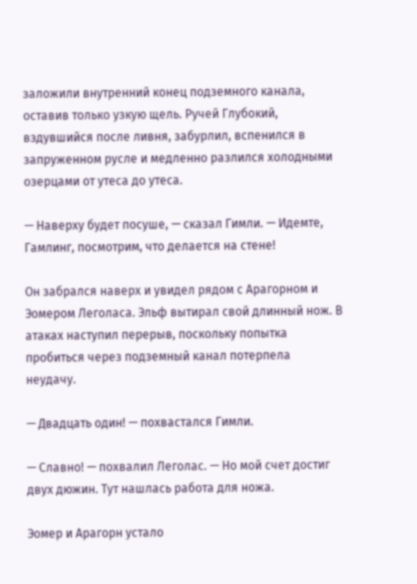заложили внутренний конец подземного канала, оставив только узкую щель. Ручей Глубокий, вздувшийся после ливня, забурлил, вспенился в запруженном русле и медленно разлился холодными озерцами от утеса до утеса.

— Наверху будет посуше, — сказал Гимли. — Идемте, Гамлинг, посмотрим, что делается на стене!

Он забрался наверх и увидел рядом с Арагорном и Эомером Леголаса. Эльф вытирал свой длинный нож. В атаках наступил перерыв, поскольку попытка пробиться через подземный канал потерпела неудачу.

— Двадцать один! — похвастался Гимли.

— Славно! — похвалил Леголас. — Но мой счет достиг двух дюжин. Тут нашлась работа для ножа.

Эомер и Арагорн устало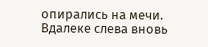опирались на мечи. Вдалеке слева вновь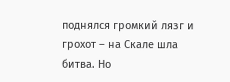поднялся громкий лязг и грохот – на Скале шла битва. Но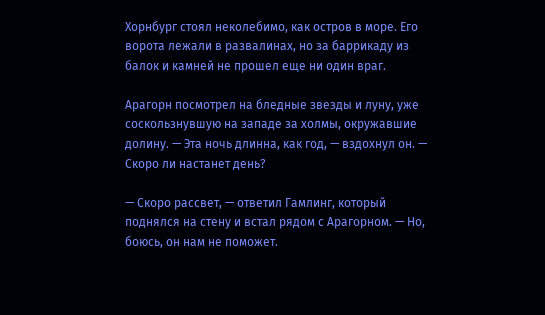Хорнбург стоял неколебимо, как остров в море. Его ворота лежали в развалинах, но за баррикаду из балок и камней не прошел еще ни один враг.

Арагорн посмотрел на бледные звезды и луну, уже соскользнувшую на западе за холмы, окружавшие долину. — Эта ночь длинна, как год, — вздохнул он. — Скоро ли настанет день?

— Скоро рассвет, — ответил Гамлинг, который поднялся на стену и встал рядом с Арагорном. — Но, боюсь, он нам не поможет.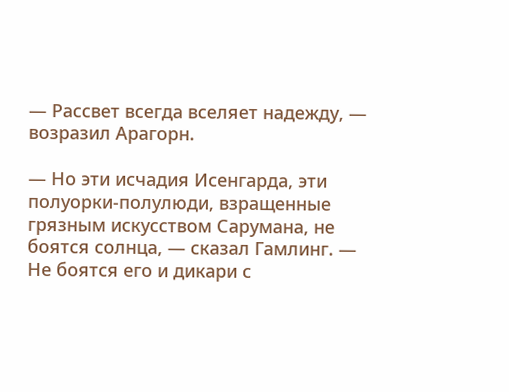— Рассвет всегда вселяет надежду, — возразил Арагорн.

— Но эти исчадия Исенгарда, эти полуорки-полулюди, взращенные грязным искусством Сарумана, не боятся солнца, — сказал Гамлинг. — Не боятся его и дикари с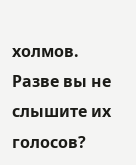холмов. Разве вы не слышите их голосов?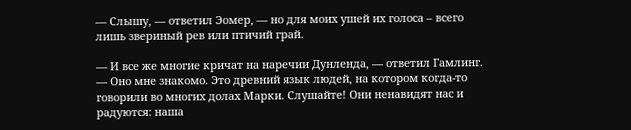— Слышу, — ответил Эомер, — но для моих ушей их голоса – всего лишь звериный рев или птичий грай.

— И все же многие кричат на наречии Дунленда, — ответил Гамлинг. — Оно мне знакомо. Это древний язык людей, на котором когда-то говорили во многих долах Марки. Слушайте! Они ненавидят нас и радуются: наша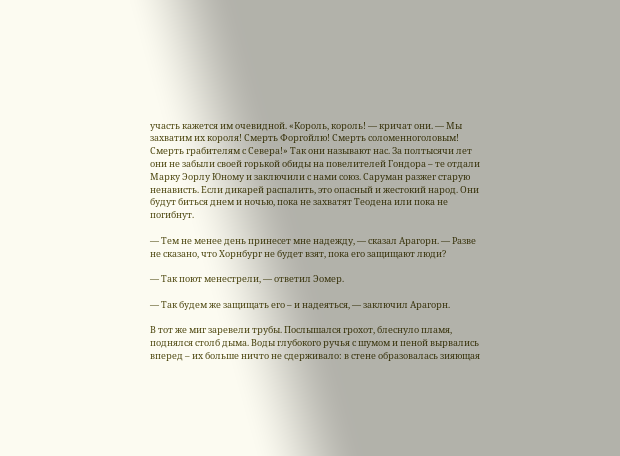участь кажется им очевидной. «Король, король! — кричат они. — Мы захватим их короля! Смерть Форгойлю! Смерть соломенноголовым! Смерть грабителям с Севера!» Так они называют нас. За полтысячи лет они не забыли своей горькой обиды на повелителей Гондора – те отдали Марку Эорлу Юному и заключили с нами союз. Саруман разжег старую ненависть. Если дикарей распалить, это опасный и жестокий народ. Они будут биться днем и ночью, пока не захватят Теодена или пока не погибнут.

— Тем не менее день принесет мне надежду, — сказал Арагорн. — Разве не сказано, что Хорнбург не будет взят, пока его защищают люди?

— Так поют менестрели, — ответил Эомер.

— Так будем же защищать его – и надеяться, — заключил Арагорн.

В тот же миг заревели трубы. Послышался грохот, блеснуло пламя, поднялся столб дыма. Воды глубокого ручья с шумом и пеной вырвались вперед – их больше ничто не сдерживало: в стене образовалась зияющая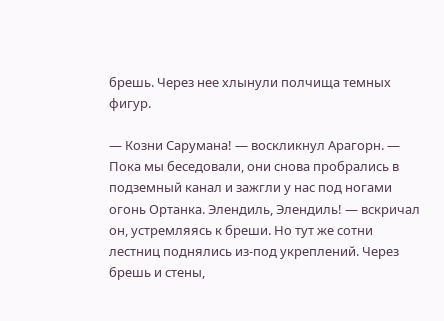брешь. Через нее хлынули полчища темных фигур.

— Козни Сарумана! — воскликнул Арагорн. — Пока мы беседовали, они снова пробрались в подземный канал и зажгли у нас под ногами огонь Ортанка. Элендиль, Элендиль! — вскричал он, устремляясь к бреши. Но тут же сотни лестниц поднялись из-под укреплений. Через брешь и стены,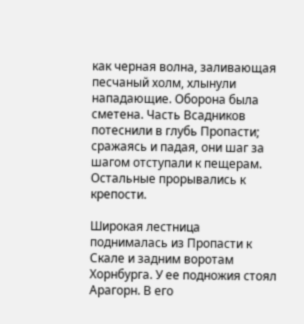как черная волна, заливающая песчаный холм, хлынули нападающие. Оборона была сметена. Часть Всадников потеснили в глубь Пропасти; сражаясь и падая, они шаг за шагом отступали к пещерам. Остальные прорывались к крепости.

Широкая лестница поднималась из Пропасти к Скале и задним воротам Хорнбурга. У ее подножия стоял Арагорн. В его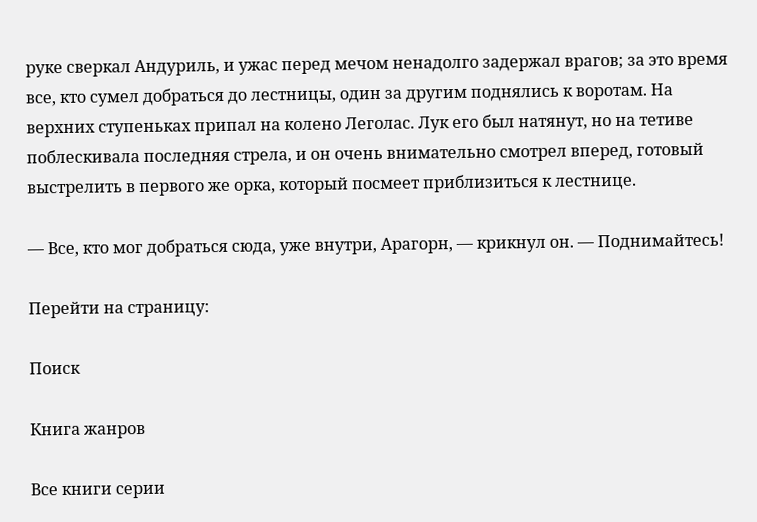руке сверкал Андуриль, и ужас перед мечом ненадолго задержал врагов; за это время все, кто сумел добраться до лестницы, один за другим поднялись к воротам. На верхних ступеньках припал на колено Леголас. Лук его был натянут, но на тетиве поблескивала последняя стрела, и он очень внимательно смотрел вперед, готовый выстрелить в первого же орка, который посмеет приблизиться к лестнице.

— Все, кто мог добраться сюда, уже внутри, Арагорн, — крикнул он. — Поднимайтесь!

Перейти на страницу:

Поиск

Книга жанров

Все книги серии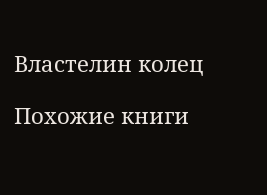Властелин колец

Похожие книги